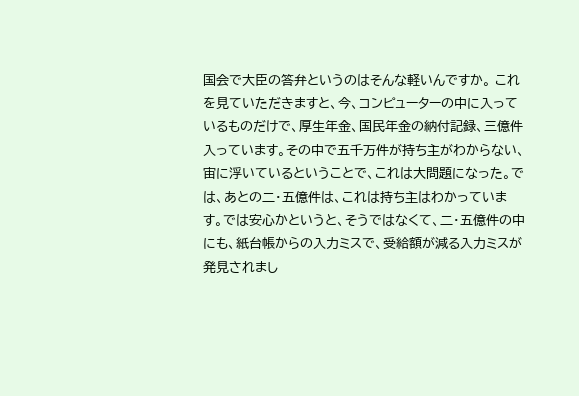国会で大臣の答弁というのはそんな軽いんですか。 これを見ていただきますと、今、コンピューターの中に入っているものだけで、厚生年金、国民年金の納付記録、三億件入っています。その中で五千万件が持ち主がわからない、宙に浮いているということで、これは大問題になった。では、あとの二・五億件は、これは持ち主はわかっています。では安心かというと、そうではなくて、二・五億件の中にも、紙台帳からの入力ミスで、受給額が減る入力ミスが発見されまし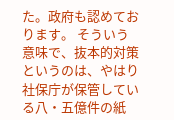た。政府も認めております。 そういう意味で、抜本的対策というのは、やはり社保庁が保管している八・五億件の紙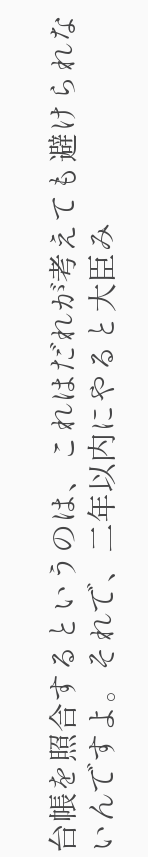台帳を照合するというのは、これはだれが考えても避けられないんですよ。それで、二年以内にやると大臣み